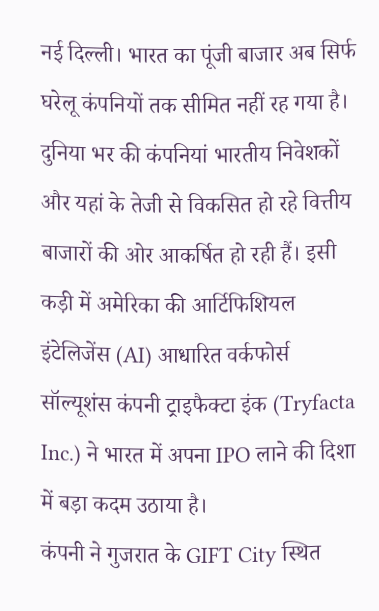नई दिल्ली। भारत का पूंजी बाजार अब सिर्फ घरेलू कंपनियों तक सीमित नहीं रह गया है। दुनिया भर की कंपनियां भारतीय निवेशकों और यहां के तेजी से विकसित हो रहे वित्तीय बाजारों की ओर आकर्षित हो रही हैं। इसी कड़ी में अमेरिका की आर्टिफिशियल इंटेलिजेंस (AI) आधारित वर्कफोर्स सॉल्यूशंस कंपनी ट्राइफैक्टा इंक (Tryfacta Inc.) ने भारत में अपना IPO लाने की दिशा में बड़ा कदम उठाया है।
कंपनी ने गुजरात के GIFT City स्थित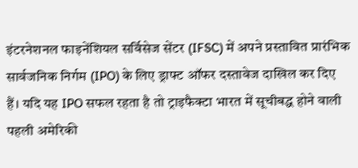इंटरनेशनल फाइनेंशियल सर्विसेज सेंटर (IFSC) में अपने प्रस्तावित प्रारंभिक सार्वजनिक निर्गम (IPO) के लिए ड्राफ्ट ऑफर दस्तावेज दाखिल कर दिए हैं। यदि यह IPO सफल रहता है तो ट्राइफैक्टा भारत में सूचीबद्ध होने वाली पहली अमेरिकी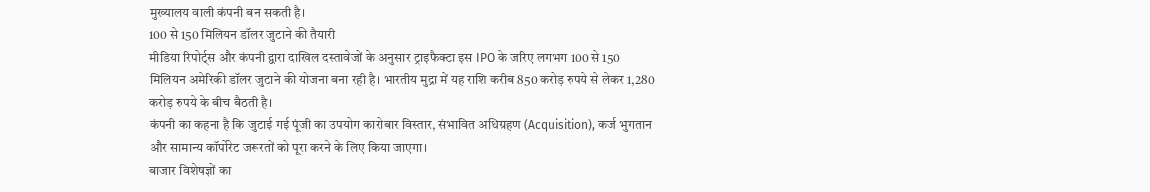मुख्यालय वाली कंपनी बन सकती है।
100 से 150 मिलियन डॉलर जुटाने की तैयारी
मीडिया रिपोर्ट्स और कंपनी द्वारा दाखिल दस्तावेजों के अनुसार ट्राइफैक्टा इस IPO के जरिए लगभग 100 से 150 मिलियन अमेरिकी डॉलर जुटाने की योजना बना रही है। भारतीय मुद्रा में यह राशि करीब 850 करोड़ रुपये से लेकर 1,280 करोड़ रुपये के बीच बैठती है।
कंपनी का कहना है कि जुटाई गई पूंजी का उपयोग कारोबार विस्तार, संभावित अधिग्रहण (Acquisition), कर्ज भुगतान और सामान्य कॉर्पोरेट जरूरतों को पूरा करने के लिए किया जाएगा।
बाजार विशेषज्ञों का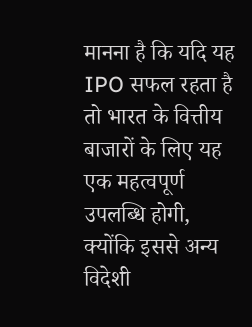मानना है कि यदि यह IPO सफल रहता है तो भारत के वित्तीय बाजारों के लिए यह एक महत्वपूर्ण उपलब्धि होगी, क्योंकि इससे अन्य विदेशी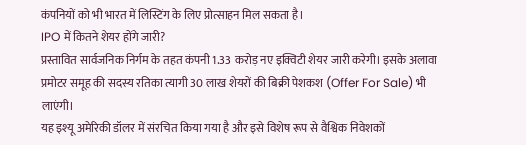कंपनियों को भी भारत में लिस्टिंग के लिए प्रोत्साहन मिल सकता है।
IPO में कितने शेयर होंगे जारी?
प्रस्तावित सार्वजनिक निर्गम के तहत कंपनी 1.33 करोड़ नए इक्विटी शेयर जारी करेगी। इसके अलावा प्रमोटर समूह की सदस्य रतिका त्यागी 30 लाख शेयरों की बिक्री पेशकश (Offer For Sale) भी लाएंगी।
यह इश्यू अमेरिकी डॉलर में संरचित किया गया है और इसे विशेष रूप से वैश्विक निवेशकों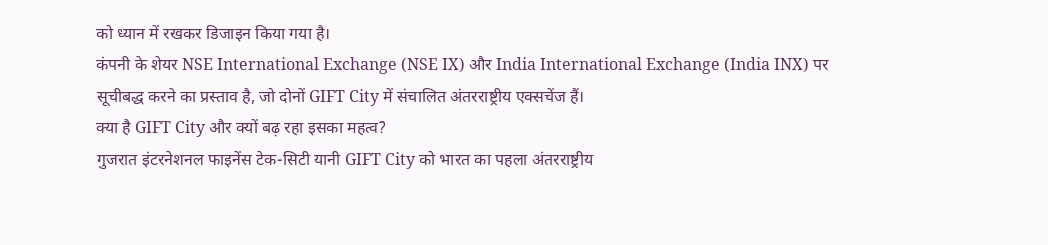को ध्यान में रखकर डिजाइन किया गया है।
कंपनी के शेयर NSE International Exchange (NSE IX) और India International Exchange (India INX) पर सूचीबद्ध करने का प्रस्ताव है, जो दोनों GIFT City में संचालित अंतरराष्ट्रीय एक्सचेंज हैं।
क्या है GIFT City और क्यों बढ़ रहा इसका महत्व?
गुजरात इंटरनेशनल फाइनेंस टेक-सिटी यानी GIFT City को भारत का पहला अंतरराष्ट्रीय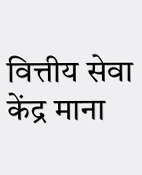वित्तीय सेवा केंद्र माना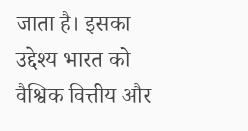जाता है। इसका उद्देश्य भारत को वैश्विक वित्तीय और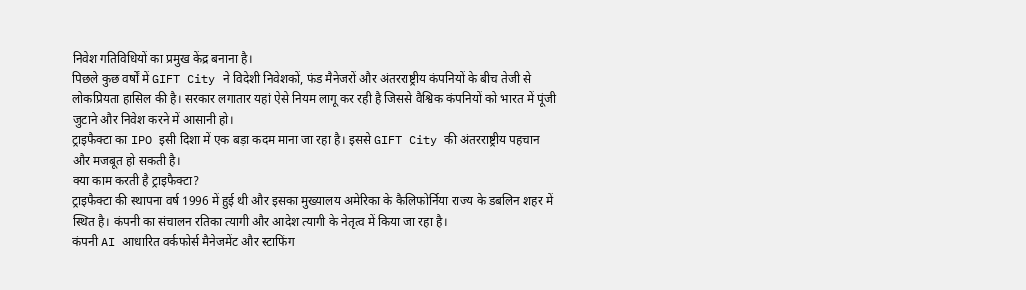निवेश गतिविधियों का प्रमुख केंद्र बनाना है।
पिछले कुछ वर्षों में GIFT City ने विदेशी निवेशकों, फंड मैनेजरों और अंतरराष्ट्रीय कंपनियों के बीच तेजी से लोकप्रियता हासिल की है। सरकार लगातार यहां ऐसे नियम लागू कर रही है जिससे वैश्विक कंपनियों को भारत में पूंजी जुटाने और निवेश करने में आसानी हो।
ट्राइफैक्टा का IPO इसी दिशा में एक बड़ा कदम माना जा रहा है। इससे GIFT City की अंतरराष्ट्रीय पहचान और मजबूत हो सकती है।
क्या काम करती है ट्राइफैक्टा?
ट्राइफैक्टा की स्थापना वर्ष 1996 में हुई थी और इसका मुख्यालय अमेरिका के कैलिफोर्निया राज्य के डबलिन शहर में स्थित है। कंपनी का संचालन रतिका त्यागी और आदेश त्यागी के नेतृत्व में किया जा रहा है।
कंपनी AI आधारित वर्कफोर्स मैनेजमेंट और स्टाफिंग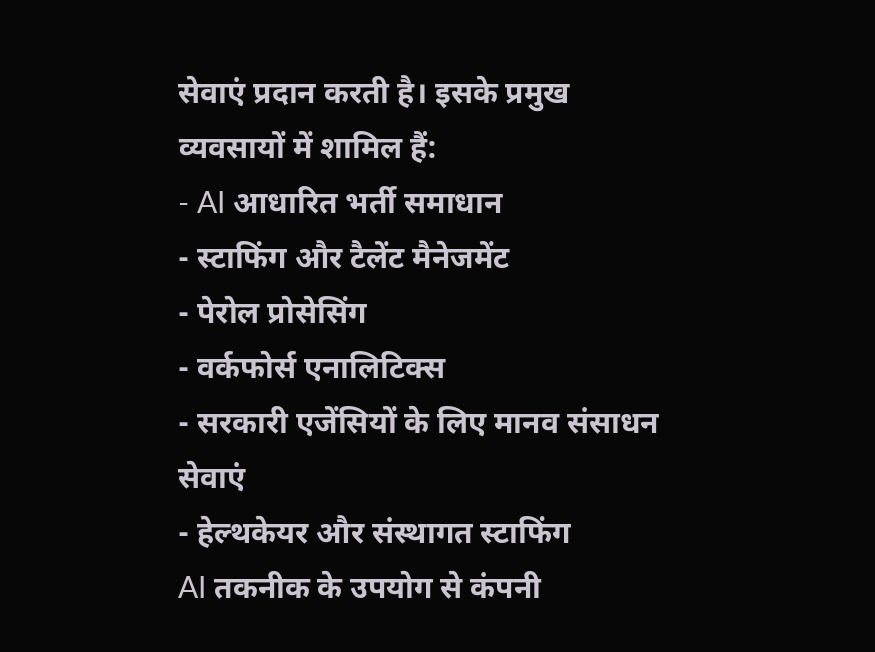सेवाएं प्रदान करती है। इसके प्रमुख व्यवसायों में शामिल हैं:
- AI आधारित भर्ती समाधान
- स्टाफिंग और टैलेंट मैनेजमेंट
- पेरोल प्रोसेसिंग
- वर्कफोर्स एनालिटिक्स
- सरकारी एजेंसियों के लिए मानव संसाधन सेवाएं
- हेल्थकेयर और संस्थागत स्टाफिंग
AI तकनीक के उपयोग से कंपनी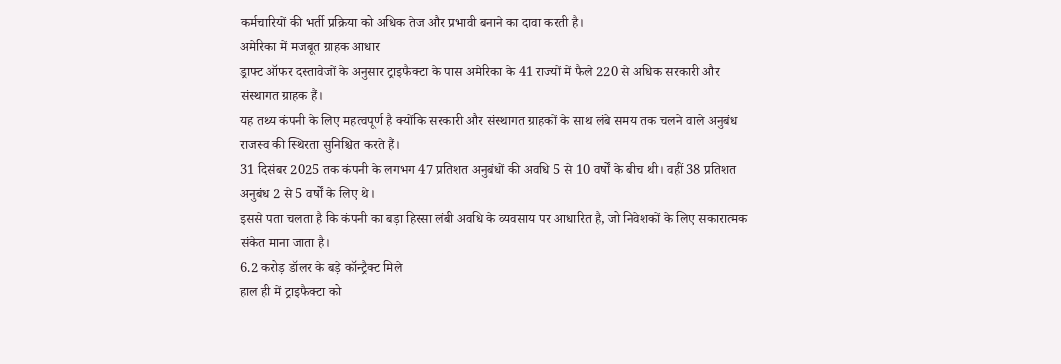कर्मचारियों की भर्ती प्रक्रिया को अधिक तेज और प्रभावी बनाने का दावा करती है।
अमेरिका में मजबूत ग्राहक आधार
ड्राफ्ट ऑफर दस्तावेजों के अनुसार ट्राइफैक्टा के पास अमेरिका के 41 राज्यों में फैले 220 से अधिक सरकारी और संस्थागत ग्राहक हैं।
यह तथ्य कंपनी के लिए महत्वपूर्ण है क्योंकि सरकारी और संस्थागत ग्राहकों के साथ लंबे समय तक चलने वाले अनुबंध राजस्व की स्थिरता सुनिश्चित करते हैं।
31 दिसंबर 2025 तक कंपनी के लगभग 47 प्रतिशत अनुबंधों की अवधि 5 से 10 वर्षों के बीच थी। वहीं 38 प्रतिशत अनुबंध 2 से 5 वर्षों के लिए थे।
इससे पता चलता है कि कंपनी का बड़ा हिस्सा लंबी अवधि के व्यवसाय पर आधारित है, जो निवेशकों के लिए सकारात्मक संकेत माना जाता है।
6.2 करोड़ डॉलर के बड़े कॉन्ट्रैक्ट मिले
हाल ही में ट्राइफैक्टा को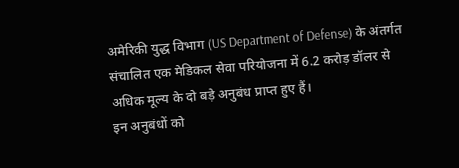अमेरिकी युद्ध विभाग (US Department of Defense) के अंतर्गत संचालित एक मेडिकल सेवा परियोजना में 6.2 करोड़ डॉलर से अधिक मूल्य के दो बड़े अनुबंध प्राप्त हुए हैं।
इन अनुबंधों को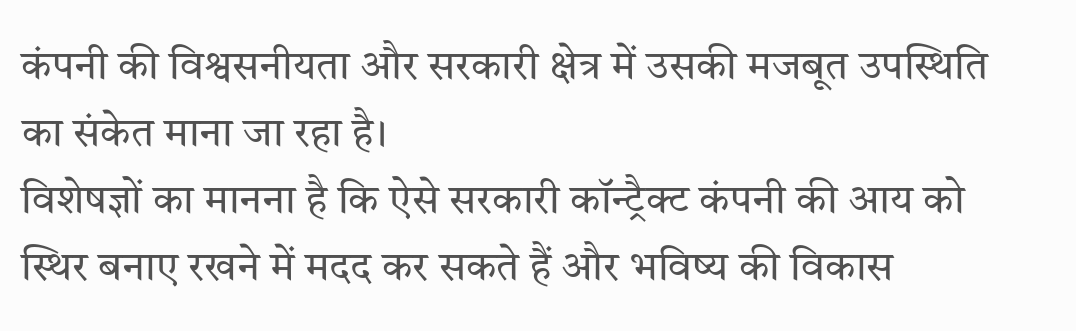कंपनी की विश्वसनीयता और सरकारी क्षेत्र में उसकी मजबूत उपस्थिति का संकेत माना जा रहा है।
विशेषज्ञों का मानना है कि ऐसे सरकारी कॉन्ट्रैक्ट कंपनी की आय को स्थिर बनाए रखने में मदद कर सकते हैं और भविष्य की विकास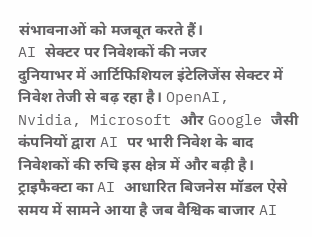संभावनाओं को मजबूत करते हैं।
AI सेक्टर पर निवेशकों की नजर
दुनियाभर में आर्टिफिशियल इंटेलिजेंस सेक्टर में निवेश तेजी से बढ़ रहा है। OpenAI, Nvidia, Microsoft और Google जैसी कंपनियों द्वारा AI पर भारी निवेश के बाद निवेशकों की रुचि इस क्षेत्र में और बढ़ी है।
ट्राइफैक्टा का AI आधारित बिजनेस मॉडल ऐसे समय में सामने आया है जब वैश्विक बाजार AI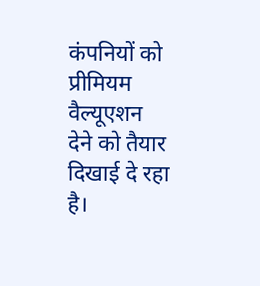कंपनियों को प्रीमियम वैल्यूएशन देने को तैयार दिखाई दे रहा है।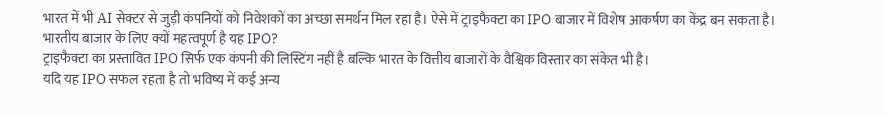भारत में भी AI सेक्टर से जुड़ी कंपनियों को निवेशकों का अच्छा समर्थन मिल रहा है। ऐसे में ट्राइफैक्टा का IPO बाजार में विशेष आकर्षण का केंद्र बन सकता है।
भारतीय बाजार के लिए क्यों महत्वपूर्ण है यह IPO?
ट्राइफैक्टा का प्रस्तावित IPO सिर्फ एक कंपनी की लिस्टिंग नहीं है बल्कि भारत के वित्तीय बाजारों के वैश्विक विस्तार का संकेत भी है।
यदि यह IPO सफल रहता है तो भविष्य में कई अन्य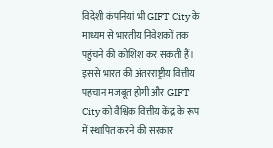विदेशी कंपनियां भी GIFT City के माध्यम से भारतीय निवेशकों तक पहुंचने की कोशिश कर सकती हैं। इससे भारत की अंतरराष्ट्रीय वित्तीय पहचान मजबूत होगी और GIFT City को वैश्विक वित्तीय केंद्र के रूप में स्थापित करने की सरकार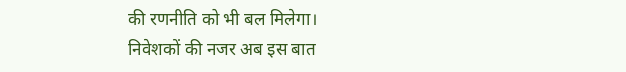की रणनीति को भी बल मिलेगा।
निवेशकों की नजर अब इस बात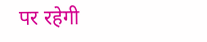पर रहेगी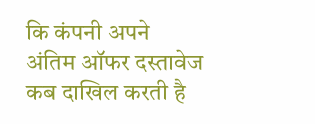कि कंपनी अपने अंतिम ऑफर दस्तावेज कब दाखिल करती है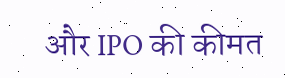और IPO की कीमत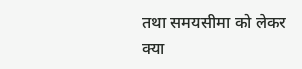तथा समयसीमा को लेकर क्या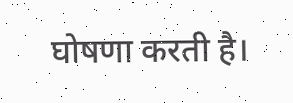घोषणा करती है।